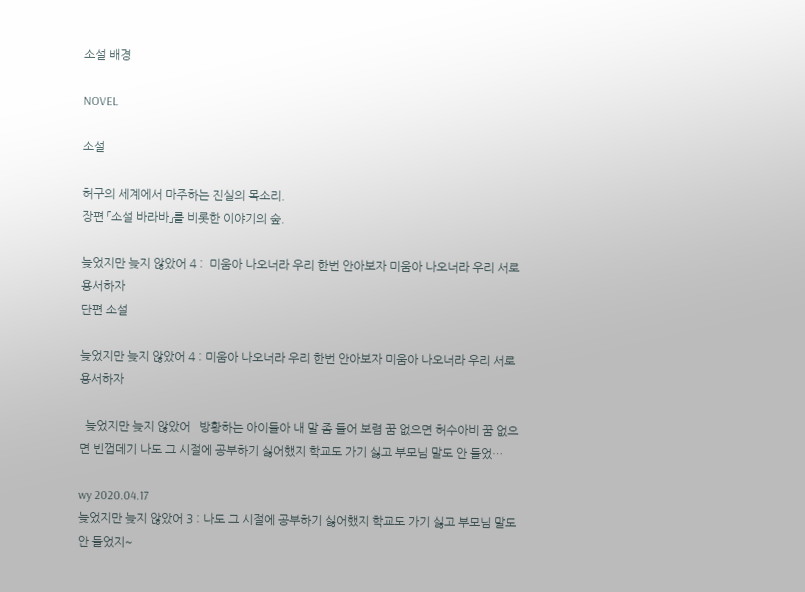소설 배경

NOVEL

소설

허구의 세계에서 마주하는 진실의 목소리.
장편 「소설 바라바」를 비롯한 이야기의 숲.

늦었지만 늦지 않았어 4 :  미움아 나오너라 우리 한번 안아보자 미움아 나오너라 우리 서로 용서하자
단편 소설

늦었지만 늦지 않았어 4 : 미움아 나오너라 우리 한번 안아보자 미움아 나오너라 우리 서로 용서하자

  늦었지만 늦지 않았어   방황하는 아이들아 내 말 좀 들어 보렴 꿈 없으면 허수아비 꿈 없으면 빈껍데기 나도 그 시절에 공부하기 싫어했지 학교도 가기 싫고 부모님 말도 안 들었…

wy 2020.04.17
늦었지만 늦지 않았어 3 : 나도 그 시절에 공부하기 싫어했지 학교도 가기 싫고 부모님 말도 안 들었지~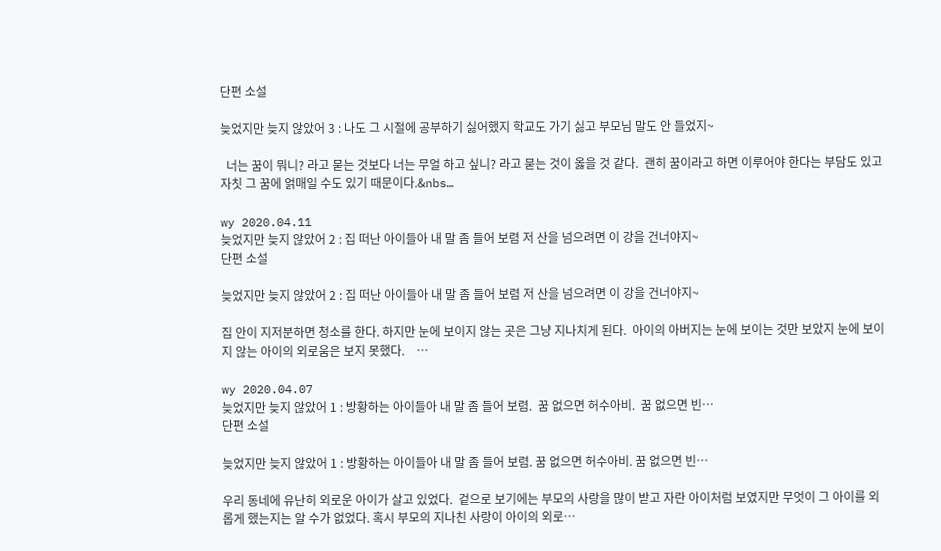단편 소설

늦었지만 늦지 않았어 3 : 나도 그 시절에 공부하기 싫어했지 학교도 가기 싫고 부모님 말도 안 들었지~

  너는 꿈이 뭐니? 라고 묻는 것보다 너는 무얼 하고 싶니? 라고 묻는 것이 옳을 것 같다.  괜히 꿈이라고 하면 이루어야 한다는 부담도 있고 자칫 그 꿈에 얽매일 수도 있기 때문이다.&nbs…

wy 2020.04.11
늦었지만 늦지 않았어 2 : 집 떠난 아이들아 내 말 좀 들어 보렴 저 산을 넘으려면 이 강을 건너야지~
단편 소설

늦었지만 늦지 않았어 2 : 집 떠난 아이들아 내 말 좀 들어 보렴 저 산을 넘으려면 이 강을 건너야지~

집 안이 지저분하면 청소를 한다. 하지만 눈에 보이지 않는 곳은 그냥 지나치게 된다.  아이의 아버지는 눈에 보이는 것만 보았지 눈에 보이지 않는 아이의 외로움은 보지 못했다.    …

wy 2020.04.07
늦었지만 늦지 않았어 1 : 방황하는 아이들아 내 말 좀 들어 보렴.  꿈 없으면 허수아비.  꿈 없으면 빈…
단편 소설

늦었지만 늦지 않았어 1 : 방황하는 아이들아 내 말 좀 들어 보렴. 꿈 없으면 허수아비. 꿈 없으면 빈…

우리 동네에 유난히 외로운 아이가 살고 있었다.  겉으로 보기에는 부모의 사랑을 많이 받고 자란 아이처럼 보였지만 무엇이 그 아이를 외롭게 했는지는 알 수가 없었다. 혹시 부모의 지나친 사랑이 아이의 외로…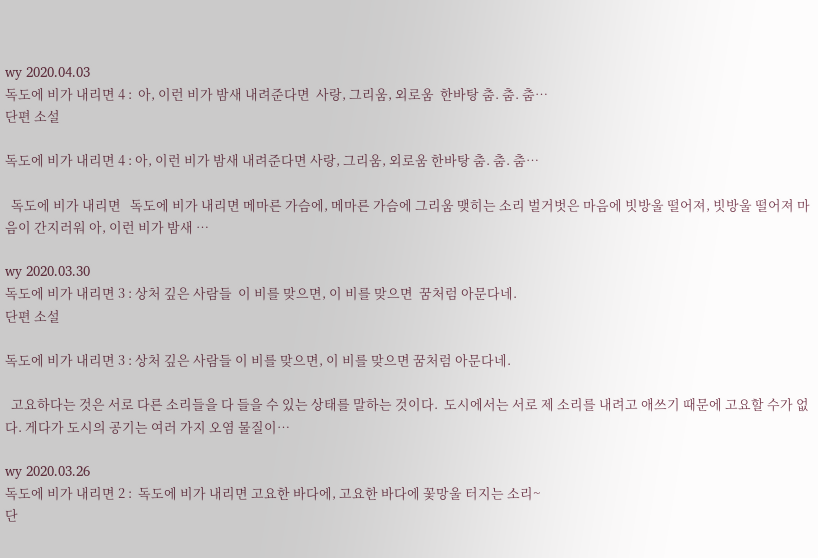wy 2020.04.03
독도에 비가 내리면 4 :  아, 이런 비가 밤새 내려준다면  사랑, 그리움, 외로움  한바탕 춤. 춤. 춤…
단편 소설

독도에 비가 내리면 4 : 아, 이런 비가 밤새 내려준다면 사랑, 그리움, 외로움 한바탕 춤. 춤. 춤…

  독도에 비가 내리면   독도에 비가 내리면 메마른 가슴에, 메마른 가슴에 그리움 맺히는 소리 벌거벗은 마음에 빗방울 떨어져, 빗방울 떨어져 마음이 간지러워 아, 이런 비가 밤새 …

wy 2020.03.30
독도에 비가 내리면 3 : 상처 깊은 사람들  이 비를 맞으면, 이 비를 맞으면  꿈처럼 아문다네.
단편 소설

독도에 비가 내리면 3 : 상처 깊은 사람들 이 비를 맞으면, 이 비를 맞으면 꿈처럼 아문다네.

  고요하다는 것은 서로 다른 소리들을 다 들을 수 있는 상태를 말하는 것이다.  도시에서는 서로 제 소리를 내려고 애쓰기 때문에 고요할 수가 없다. 게다가 도시의 공기는 여러 가지 오염 물질이…

wy 2020.03.26
독도에 비가 내리면 2 :  독도에 비가 내리면 고요한 바다에, 고요한 바다에 꽃망울 터지는 소리~
단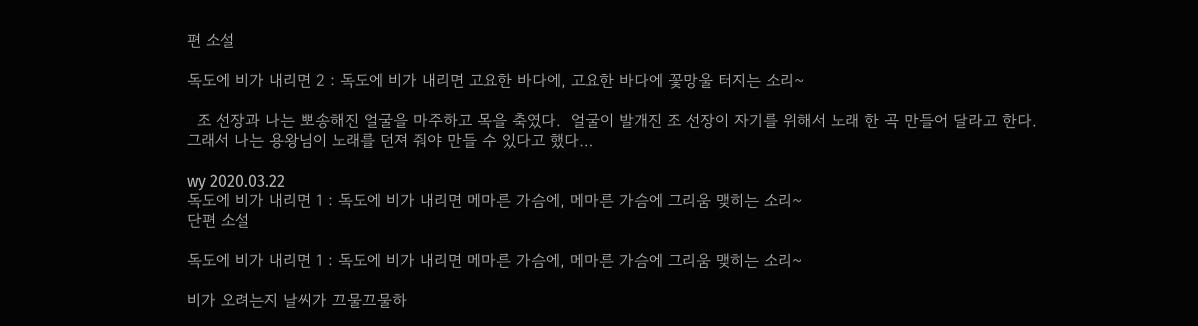편 소설

독도에 비가 내리면 2 : 독도에 비가 내리면 고요한 바다에, 고요한 바다에 꽃망울 터지는 소리~

  조 선장과 나는 뽀송해진 얼굴을 마주하고 목을 축였다.  얼굴이 발개진 조 선장이 자기를 위해서 노래 한 곡 만들어 달라고 한다. 그래서 나는 용왕님이 노래를 던져 줘야 만들 수 있다고 했다…

wy 2020.03.22
독도에 비가 내리면 1 : 독도에 비가 내리면 메마른 가슴에, 메마른 가슴에 그리움 맺히는 소리~
단편 소설

독도에 비가 내리면 1 : 독도에 비가 내리면 메마른 가슴에, 메마른 가슴에 그리움 맺히는 소리~

비가 오려는지 날씨가 끄물끄물하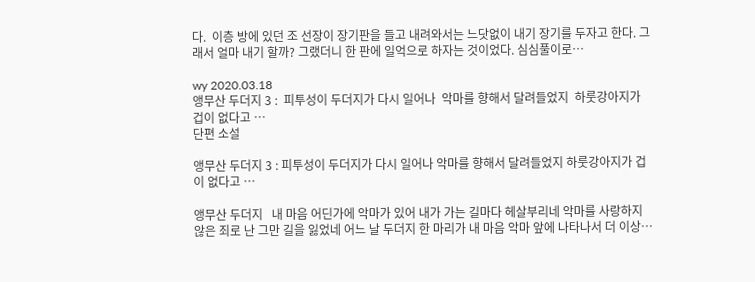다.  이층 방에 있던 조 선장이 장기판을 들고 내려와서는 느닷없이 내기 장기를 두자고 한다. 그래서 얼마 내기 할까? 그랬더니 한 판에 일억으로 하자는 것이었다. 심심풀이로…

wy 2020.03.18
앵무산 두더지 3 :  피투성이 두더지가 다시 일어나  악마를 향해서 달려들었지  하룻강아지가 겁이 없다고 …
단편 소설

앵무산 두더지 3 : 피투성이 두더지가 다시 일어나 악마를 향해서 달려들었지 하룻강아지가 겁이 없다고 …

앵무산 두더지   내 마음 어딘가에 악마가 있어 내가 가는 길마다 헤살부리네 악마를 사랑하지 않은 죄로 난 그만 길을 잃었네 어느 날 두더지 한 마리가 내 마음 악마 앞에 나타나서 더 이상…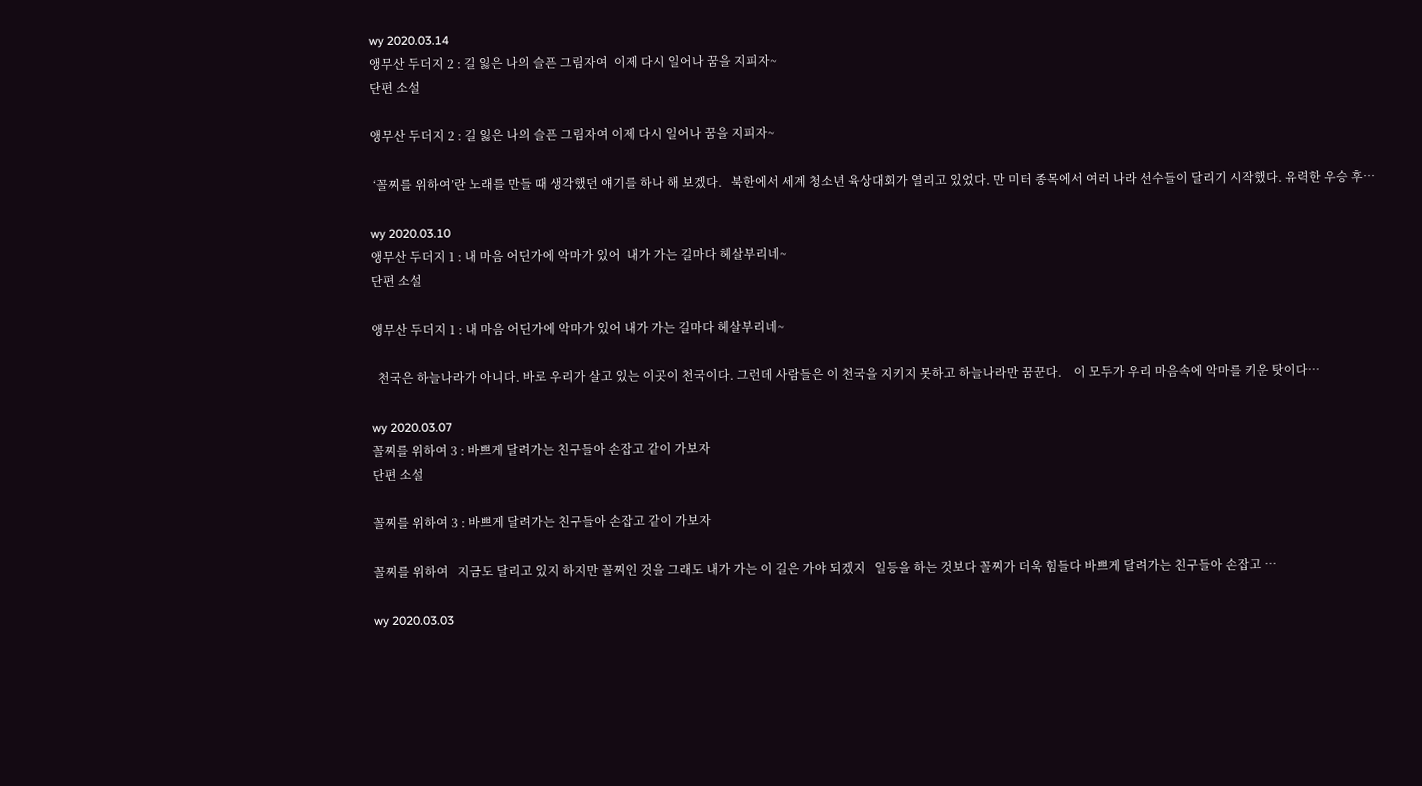wy 2020.03.14
앵무산 두더지 2 : 길 잃은 나의 슬픈 그림자여  이제 다시 일어나 꿈을 지피자~
단편 소설

앵무산 두더지 2 : 길 잃은 나의 슬픈 그림자여 이제 다시 일어나 꿈을 지피자~

 ‘꼴찌를 위하여’란 노래를 만들 때 생각했던 얘기를 하나 해 보겠다.   북한에서 세계 청소년 육상대회가 열리고 있었다. 만 미터 종목에서 여러 나라 선수들이 달리기 시작했다. 유력한 우승 후…

wy 2020.03.10
앵무산 두더지 1 : 내 마음 어딘가에 악마가 있어  내가 가는 길마다 헤살부리네~
단편 소설

앵무산 두더지 1 : 내 마음 어딘가에 악마가 있어 내가 가는 길마다 헤살부리네~

  천국은 하늘나라가 아니다. 바로 우리가 살고 있는 이곳이 천국이다. 그런데 사람들은 이 천국을 지키지 못하고 하늘나라만 꿈꾼다.    이 모두가 우리 마음속에 악마를 키운 탓이다…

wy 2020.03.07
꼴찌를 위하여 3 : 바쁘게 달려가는 친구들아 손잡고 같이 가보자
단편 소설

꼴찌를 위하여 3 : 바쁘게 달려가는 친구들아 손잡고 같이 가보자

꼴찌를 위하여   지금도 달리고 있지 하지만 꼴찌인 것을 그래도 내가 가는 이 길은 가야 되겠지   일등을 하는 것보다 꼴찌가 더욱 힘들다 바쁘게 달려가는 친구들아 손잡고 …

wy 2020.03.03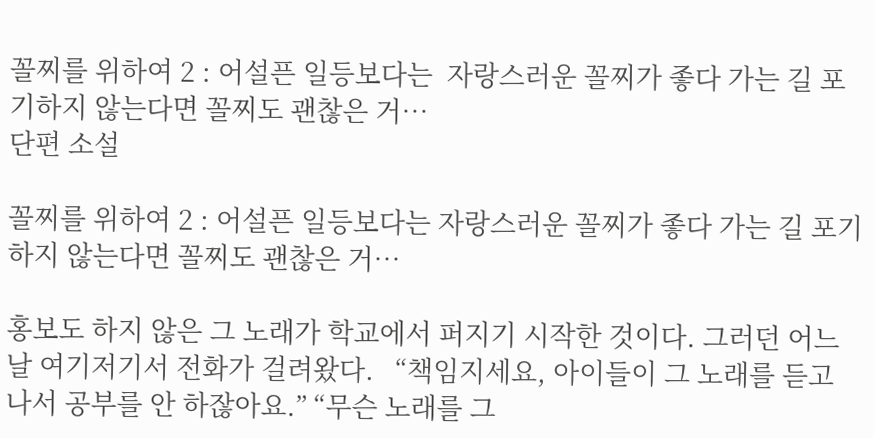꼴찌를 위하여 2 : 어설픈 일등보다는  자랑스러운 꼴찌가 좋다 가는 길 포기하지 않는다면 꼴찌도 괜찮은 거…
단편 소설

꼴찌를 위하여 2 : 어설픈 일등보다는 자랑스러운 꼴찌가 좋다 가는 길 포기하지 않는다면 꼴찌도 괜찮은 거…

홍보도 하지 않은 그 노래가 학교에서 퍼지기 시작한 것이다. 그러던 어느 날 여기저기서 전화가 걸려왔다.   “책임지세요, 아이들이 그 노래를 듣고 나서 공부를 안 하잖아요.” “무슨 노래를 그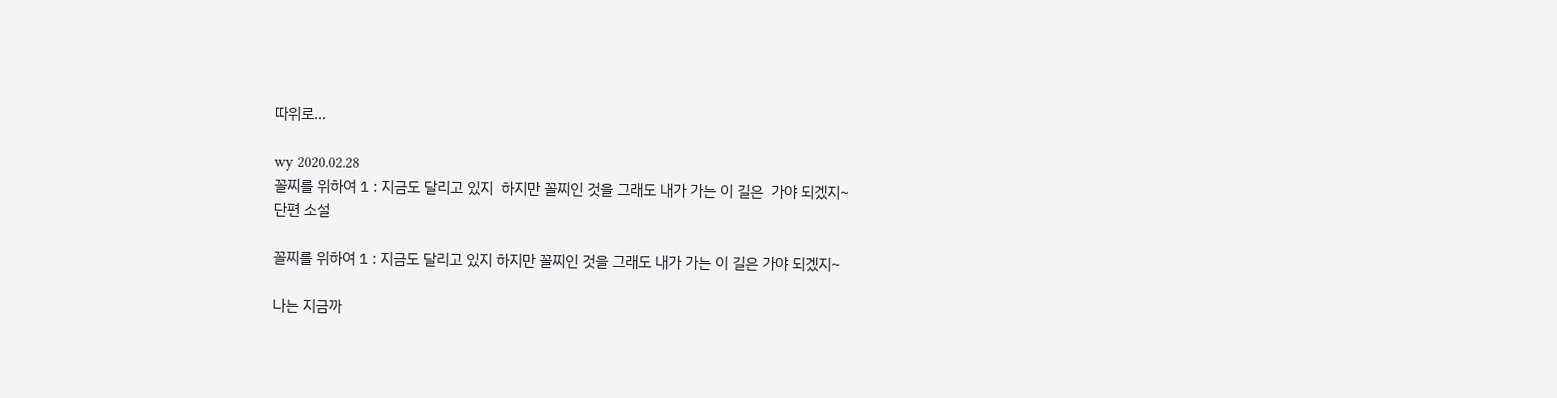따위로…

wy 2020.02.28
꼴찌를 위하여 1 : 지금도 달리고 있지  하지만 꼴찌인 것을 그래도 내가 가는 이 길은  가야 되겠지~
단편 소설

꼴찌를 위하여 1 : 지금도 달리고 있지 하지만 꼴찌인 것을 그래도 내가 가는 이 길은 가야 되겠지~

나는 지금까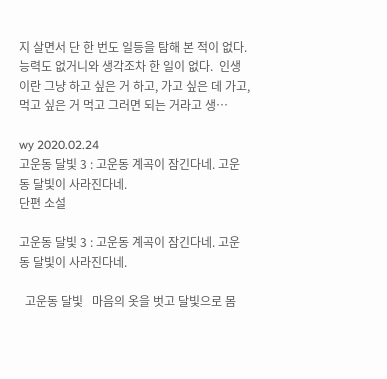지 살면서 단 한 번도 일등을 탐해 본 적이 없다. 능력도 없거니와 생각조차 한 일이 없다.  인생이란 그냥 하고 싶은 거 하고, 가고 싶은 데 가고, 먹고 싶은 거 먹고 그러면 되는 거라고 생…

wy 2020.02.24
고운동 달빛 3 : 고운동 계곡이 잠긴다네. 고운동 달빛이 사라진다네.
단편 소설

고운동 달빛 3 : 고운동 계곡이 잠긴다네. 고운동 달빛이 사라진다네.

  고운동 달빛   마음의 옷을 벗고 달빛으로 몸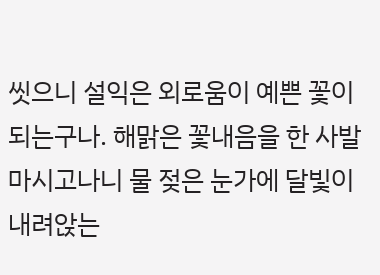씻으니 설익은 외로움이 예쁜 꽃이 되는구나. 해맑은 꽃내음을 한 사발 마시고나니 물 젖은 눈가에 달빛이 내려앉는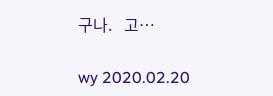구나.   고…

wy 2020.02.20